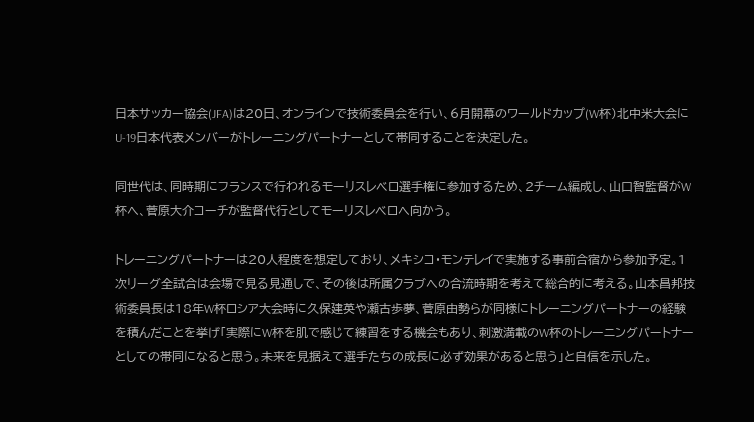日本サッカー協会(JFA)は20日、オンラインで技術委員会を行い、6月開幕のワールドカップ(W杯)北中米大会にU-19日本代表メンバーがトレーニングパートナーとして帯同することを決定した。

同世代は、同時期にフランスで行われるモーリスレベロ選手権に参加するため、2チーム編成し、山口智監督がW杯へ、菅原大介コーチが監督代行としてモーリスレベロへ向かう。

トレーニングパートナーは20人程度を想定しており、メキシコ・モンテレイで実施する事前合宿から参加予定。1次リーグ全試合は会場で見る見通しで、その後は所属クラブへの合流時期を考えて総合的に考える。山本昌邦技術委員長は18年W杯ロシア大会時に久保建英や瀬古歩夢、菅原由勢らが同様にトレーニングパートナーの経験を積んだことを挙げ「実際にW杯を肌で感じて練習をする機会もあり、刺激満載のW杯のトレーニングパートナーとしての帯同になると思う。未来を見据えて選手たちの成長に必ず効果があると思う」と自信を示した。